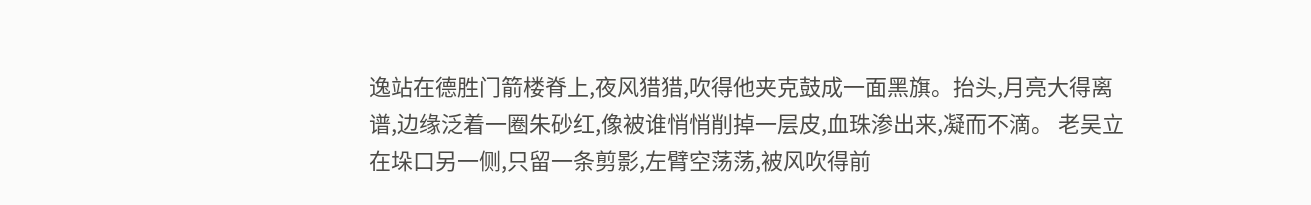逸站在德胜门箭楼脊上,夜风猎猎,吹得他夹克鼓成一面黑旗。抬头,月亮大得离谱,边缘泛着一圈朱砂红,像被谁悄悄削掉一层皮,血珠渗出来,凝而不滴。 老吴立在垛口另一侧,只留一条剪影,左臂空荡荡,被风吹得前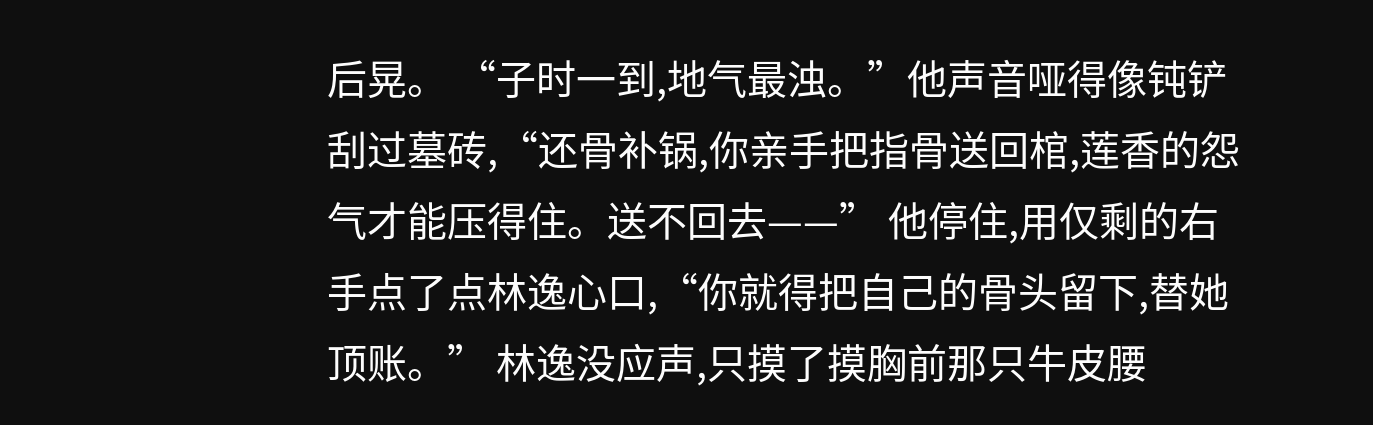后晃。 “子时一到,地气最浊。”他声音哑得像钝铲刮过墓砖,“还骨补锅,你亲手把指骨送回棺,莲香的怨气才能压得住。送不回去——” 他停住,用仅剩的右手点了点林逸心口,“你就得把自己的骨头留下,替她顶账。” 林逸没应声,只摸了摸胸前那只牛皮腰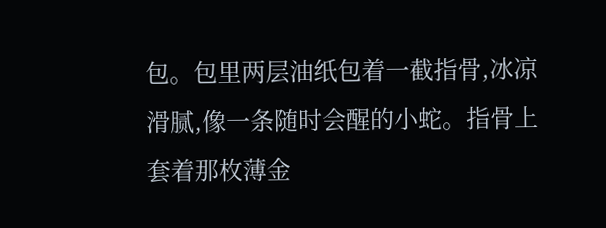包。包里两层油纸包着一截指骨,冰凉滑腻,像一条随时会醒的小蛇。指骨上套着那枚薄金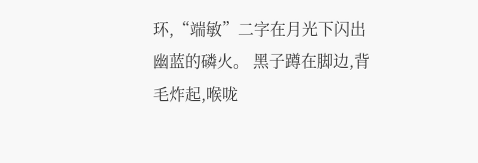环,“端敏”二字在月光下闪出幽蓝的磷火。 黑子蹲在脚边,背毛炸起,喉咙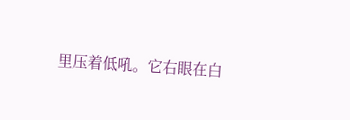里压着低吼。它右眼在白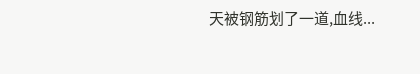天被钢筋划了一道,血线...